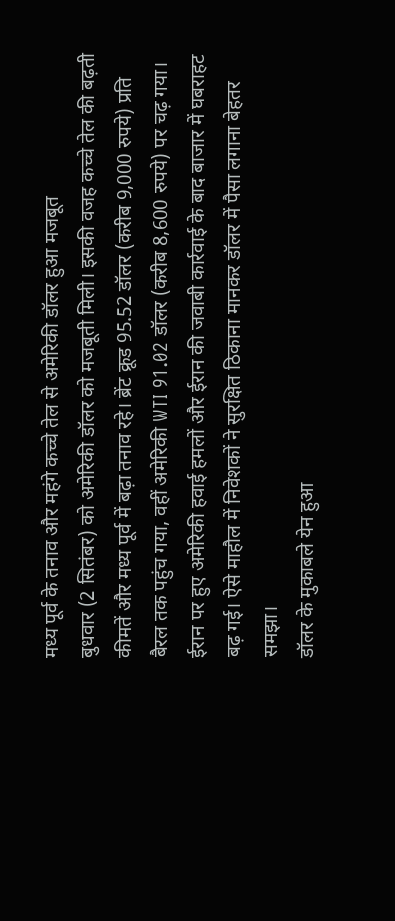मध्य पूर्व के तनाव और महंगे कच्चे तेल से अमेरिकी डॉलर हुआ मजबूत
बुधवार (2 सितंबर) को अमेरिकी डॉलर को मजबूती मिली। इसकी वजह कच्चे तेल की बढ़ती कीमतें और मध्य पूर्व में बढ़ा तनाव रहे। ब्रेंट क्रूड 95.52 डॉलर (करीब 9,000 रुपये) प्रति बैरल तक पहुंच गया, वहीं अमेरिकी WTI 91.02 डॉलर (करीब 8,600 रुपये) पर चढ़ गया।
ईरान पर हुए अमेरिकी हवाई हमलों और ईरान की जवाबी कार्रवाई के बाद बाजार में घबराहट बढ़ गई। ऐसे माहौल में निवेशकों ने सुरक्षित ठिकाना मानकर डॉलर में पैसा लगाना बेहतर समझा।
डॉलर के मुकाबले येन हुआ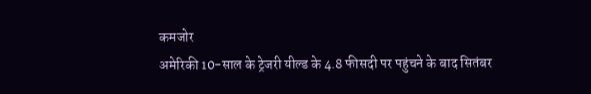कमजोर
अमेरिकी 10-साल के ट्रेजरी यील्ड के 4.8 फीसदी पर पहुंचने के बाद सितंबर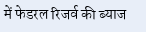में फेडरल रिजर्व की ब्याज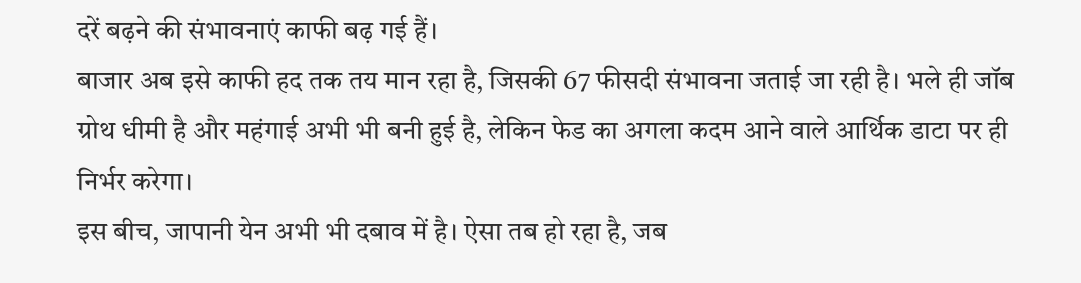दरें बढ़ने की संभावनाएं काफी बढ़ गई हैं।
बाजार अब इसे काफी हद तक तय मान रहा है, जिसकी 67 फीसदी संभावना जताई जा रही है। भले ही जॉब ग्रोथ धीमी है और महंगाई अभी भी बनी हुई है, लेकिन फेड का अगला कदम आने वाले आर्थिक डाटा पर ही निर्भर करेगा।
इस बीच, जापानी येन अभी भी दबाव में है। ऐसा तब हो रहा है, जब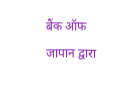बैंक ऑफ जापान द्वारा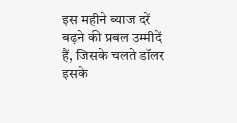इस महीने ब्याज दरें बढ़ने की प्रबल उम्मीदें हैं, जिसके चलते डॉलर इसके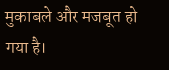मुकाबले और मजबूत हो गया है।